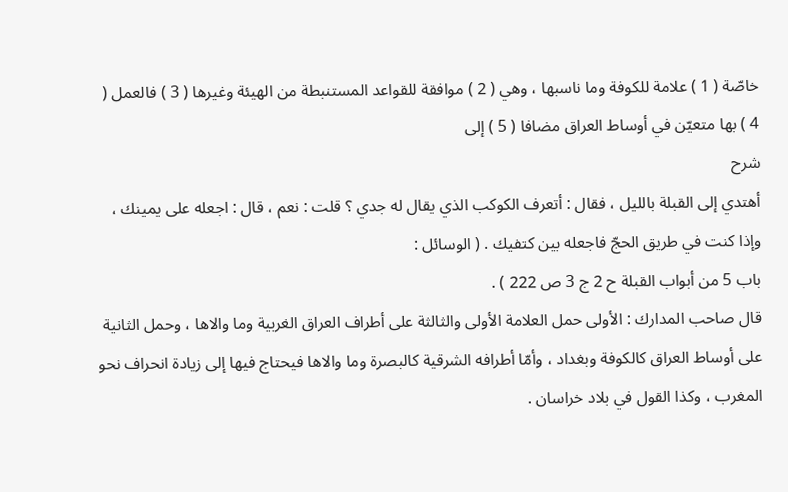خاصّة ( 1 ) علامة للكوفة وما ناسبها ، وهي ( 2 ) موافقة للقواعد المستنبطة من الهيئة وغيرها ( 3 ) فالعمل ( 4 ) بها متعيّن في أوساط العراق مضافا ( 5 ) إلى
شرح
أهتدي إلى القبلة بالليل ، فقال : أتعرف الكوكب الذي يقال له جدي ؟ قلت : نعم ، قال : اجعله على يمينك ، وإذا كنت في طريق الحجّ فاجعله بين كتفيك . ( الوسائل :
باب 5 من أبواب القبلة ح 2 ج 3 ص 222 ) .
قال صاحب المدارك : الأولى حمل العلامة الأولى والثالثة على أطراف العراق الغربية وما والاها ، وحمل الثانية على أوساط العراق كالكوفة وبغداد ، وأمّا أطرافه الشرقية كالبصرة وما والاها فيحتاج فيها إلى زيادة انحراف نحو المغرب ، وكذا القول في بلاد خراسان .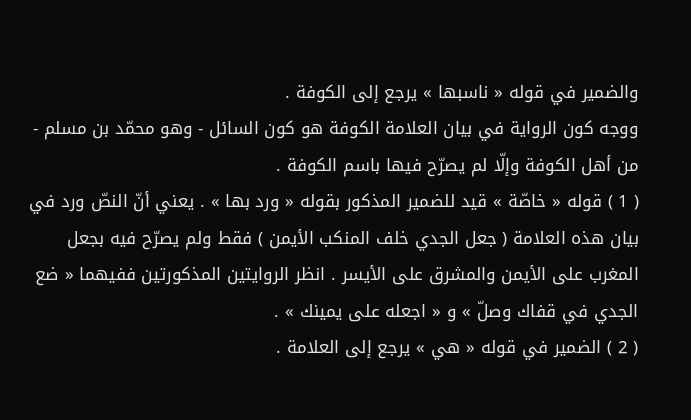والضمير في قوله « ناسبها » يرجع إلى الكوفة .
ووجه كون الرواية في بيان العلامة الكوفة هو كون السائل - وهو محمّد بن مسلم - من أهل الكوفة وإلّا لم يصرّح فيها باسم الكوفة .
( 1 ) قوله « خاصّة » قيد للضمير المذكور بقوله « ورد بها » . يعني أنّ النصّ ورد في بيان هذه العلامة ( جعل الجدي خلف المنكب الأيمن ) فقط ولم يصرّح فيه بجعل المغرب على الأيمن والمشرق على الأيسر . انظر الروايتين المذكورتين ففيهما « ضع الجدي في قفاك وصلّ » و « اجعله على يمينك » .
( 2 ) الضمير في قوله « هي » يرجع إلى العلامة .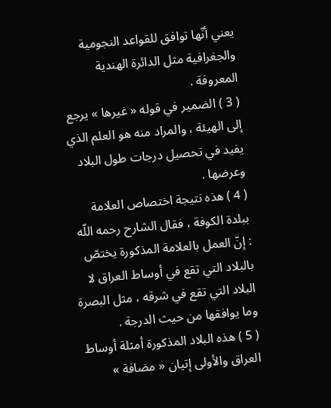يعني أنّها توافق للقواعد النجومية والجغرافية مثل الدائرة الهندية المعروفة .
( 3 ) الضمير في قوله « غيرها » يرجع إلى الهيئة ، والمراد منه هو العلم الذي يفيد في تحصيل درجات طول البلاد وعرضها .
( 4 ) هذه نتيجة اختصاص العلامة ببلدة الكوفة ، فقال الشارح رحمه اللّه : إنّ العمل بالعلامة المذكورة يختصّ بالبلاد التي تقع في أوساط العراق لا البلاد التي تقع في شرقه ، مثل البصرة وما يوافقها من حيث الدرجة .
( 5 ) هذه البلاد المذكورة أمثلة أوساط العراق والأولى إتيان « مضافة »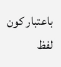باعتبار كون لفظ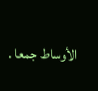الأوساط جمعا .